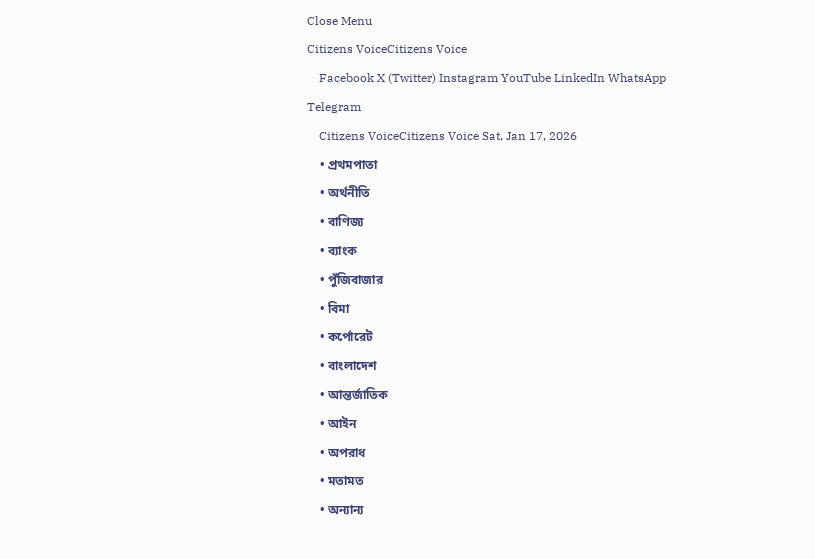Close Menu
Citizens VoiceCitizens Voice
    Facebook X (Twitter) Instagram YouTube LinkedIn WhatsApp Telegram
    Citizens VoiceCitizens Voice Sat, Jan 17, 2026
    • প্রথমপাতা
    • অর্থনীতি
    • বাণিজ্য
    • ব্যাংক
    • পুঁজিবাজার
    • বিমা
    • কর্পোরেট
    • বাংলাদেশ
    • আন্তর্জাতিক
    • আইন
    • অপরাধ
    • মতামত
    • অন্যান্য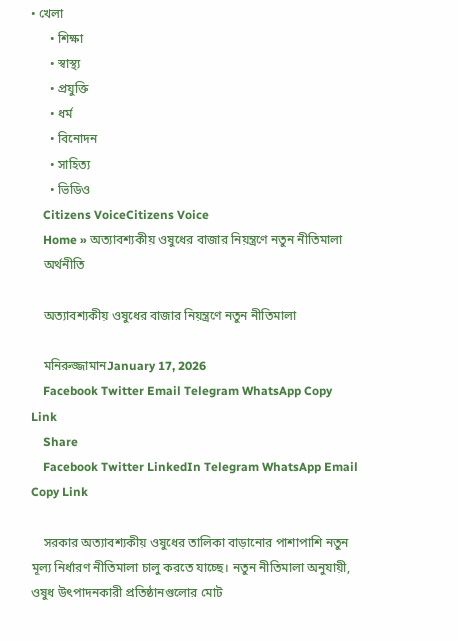• খেলা
      • শিক্ষা
      • স্বাস্থ্য
      • প্রযুক্তি
      • ধর্ম
      • বিনোদন
      • সাহিত্য
      • ভিডিও
    Citizens VoiceCitizens Voice
    Home » অত্যাবশ্যকীয় ওষুধের বাজার নিয়ন্ত্রণে নতুন নীতিমালা
    অর্থনীতি

    অত্যাবশ্যকীয় ওষুধের বাজার নিয়ন্ত্রণে নতুন নীতিমালা

    মনিরুজ্জামানJanuary 17, 2026
    Facebook Twitter Email Telegram WhatsApp Copy Link
    Share
    Facebook Twitter LinkedIn Telegram WhatsApp Email Copy Link

    সরকার অত্যাবশ্যকীয় ওষুধের তালিকা বাড়ানোর পাশাপাশি নতুন মূল্য নির্ধারণ নীতিমালা চালু করতে যাচ্ছে। নতুন নীতিমালা অনুযায়ী, ওষুধ উৎপাদনকারী প্রতিষ্ঠানগুলোর মোট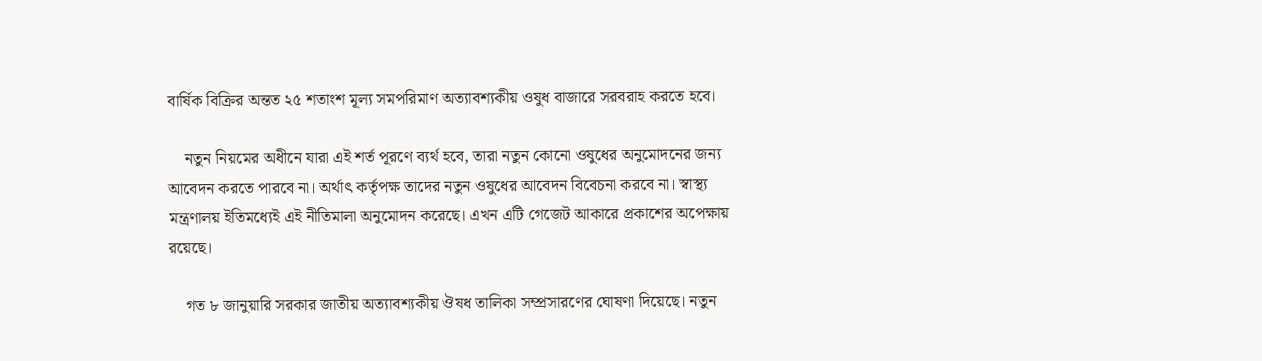বার্ষিক বিক্রির অন্তত ২৫ শতাংশ মূল্য সমপরিমাণ অত্যাবশ্যকীয় ওষুধ বাজারে সরবরাহ করতে হবে।

    নতুন নিয়মের অধীনে যারা এই শর্ত পূরণে ব্যর্থ হবে, তারা নতুন কোনো ওষুধের অনুমোদনের জন্য আবেদন করতে পারবে না। অর্থাৎ কর্তৃপক্ষ তাদের নতুন ওষুধের আবেদন বিবেচনা করবে না। স্বাস্থ্য মন্ত্রণালয় ইতিমধ্যেই এই নীতিমালা অনুমোদন করেছে। এখন এটি গেজেট আকারে প্রকাশের অপেক্ষায় রয়েছে।

    গত ৮ জানুয়ারি সরকার জাতীয় অত্যাবশ্যকীয় ঔষধ তালিকা সম্প্রসারণের ঘোষণা দিয়েছে। নতুন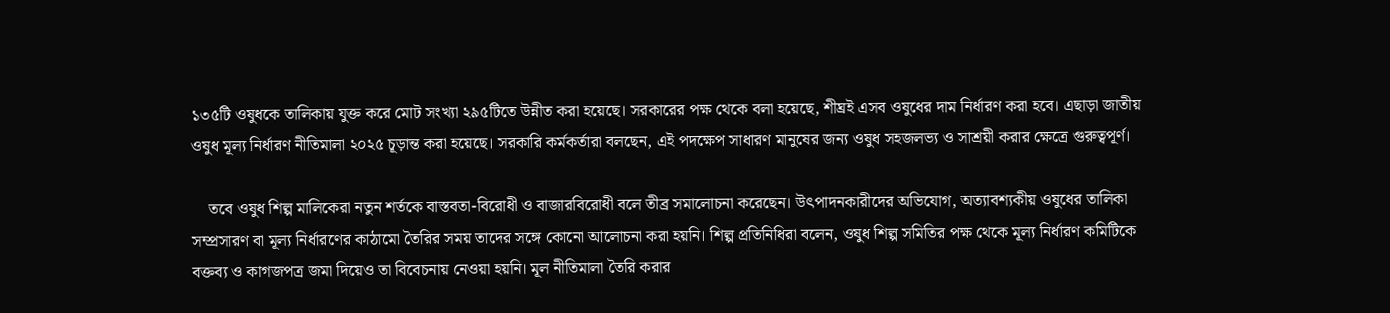১৩৫টি ওষুধকে তালিকায় যুক্ত করে মোট সংখ্যা ২৯৫টিতে উন্নীত করা হয়েছে। সরকারের পক্ষ থেকে বলা হয়েছে, শীঘ্রই এসব ওষুধের দাম নির্ধারণ করা হবে। এছাড়া জাতীয় ওষুধ মূল্য নির্ধারণ নীতিমালা ২০২৫ চূড়ান্ত করা হয়েছে। সরকারি কর্মকর্তারা বলছেন, এই পদক্ষেপ সাধারণ মানুষের জন্য ওষুধ সহজলভ্য ও সাশ্রয়ী করার ক্ষেত্রে গুরুত্বপূর্ণ।

    তবে ওষুধ শিল্প মালিকেরা নতুন শর্তকে বাস্তবতা-বিরোধী ও বাজারবিরোধী বলে তীব্র সমালোচনা করেছেন। উৎপাদনকারীদের অভিযোগ, অত্যাবশ্যকীয় ওষুধের তালিকা সম্প্রসারণ বা মূল্য নির্ধারণের কাঠামো তৈরির সময় তাদের সঙ্গে কোনো আলোচনা করা হয়নি। শিল্প প্রতিনিধিরা বলেন, ওষুধ শিল্প সমিতির পক্ষ থেকে মূল্য নির্ধারণ কমিটিকে বক্তব্য ও কাগজপত্র জমা দিয়েও তা বিবেচনায় নেওয়া হয়নি। মূল নীতিমালা তৈরি করার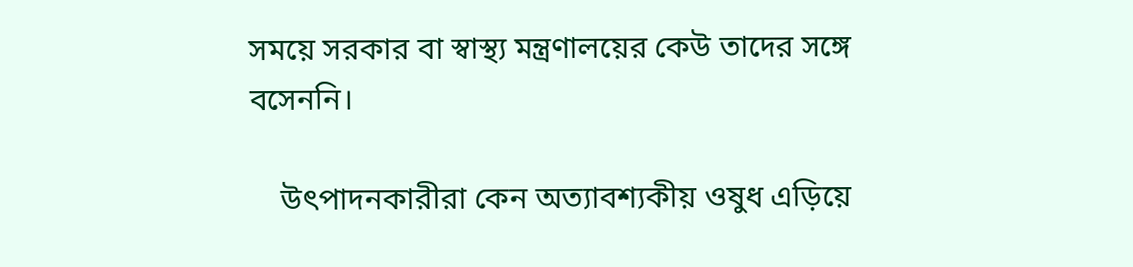সময়ে সরকার বা স্বাস্থ্য মন্ত্রণালয়ের কেউ তাদের সঙ্গে বসেননি।

    উৎপাদনকারীরা কেন অত্যাবশ্যকীয় ওষুধ এড়িয়ে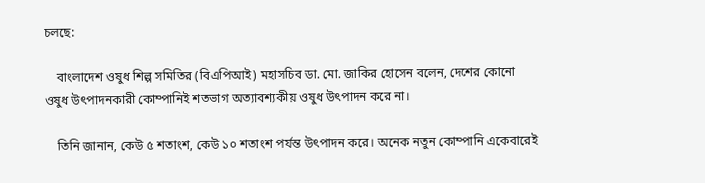চলছে:

    বাংলাদেশ ওষুধ শিল্প সমিতির (বিএপিআই) মহাসচিব ডা. মো. জাকির হোসেন বলেন, দেশের কোনো ওষুধ উৎপাদনকারী কোম্পানিই শতভাগ অত্যাবশ্যকীয় ওষুধ উৎপাদন করে না।

    তিনি জানান, কেউ ৫ শতাংশ, কেউ ১০ শতাংশ পর্যন্ত উৎপাদন করে। অনেক নতুন কোম্পানি একেবারেই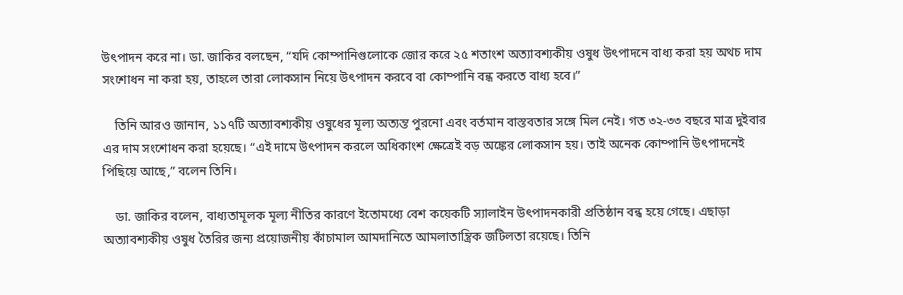উৎপাদন করে না। ডা. জাকির বলছেন, “যদি কোম্পানিগুলোকে জোর করে ২৫ শতাংশ অত্যাবশ্যকীয় ওষুধ উৎপাদনে বাধ্য করা হয় অথচ দাম সংশোধন না করা হয়, তাহলে তারা লোকসান নিয়ে উৎপাদন করবে বা কোম্পানি বন্ধ করতে বাধ্য হবে।”

    তিনি আরও জানান, ১১৭টি অত্যাবশ্যকীয় ওষুধের মূল্য অত্যন্ত পুরনো এবং বর্তমান বাস্তবতার সঙ্গে মিল নেই। গত ৩২-৩৩ বছরে মাত্র দুইবার এর দাম সংশোধন করা হয়েছে। “এই দামে উৎপাদন করলে অধিকাংশ ক্ষেত্রেই বড় অঙ্কের লোকসান হয়। তাই অনেক কোম্পানি উৎপাদনেই পিছিয়ে আছে,” বলেন তিনি।

    ডা. জাকির বলেন, বাধ্যতামূলক মূল্য নীতির কারণে ইতোমধ্যে বেশ কয়েকটি স্যালাইন উৎপাদনকারী প্রতিষ্ঠান বন্ধ হয়ে গেছে। এছাড়া অত্যাবশ্যকীয় ওষুধ তৈরির জন্য প্রয়োজনীয় কাঁচামাল আমদানিতে আমলাতান্ত্রিক জটিলতা রয়েছে। তিনি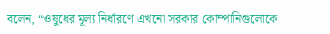বলেন, “ওষুধের মূল্য নির্ধারণে এখনো সরকার কোম্পানিগুলোকে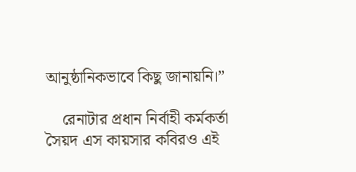আনুষ্ঠানিকভাবে কিছু জানায়নি।”

    রেনাটার প্রধান নির্বাহী কর্মকর্তা সৈয়দ এস কায়সার কবিরও এই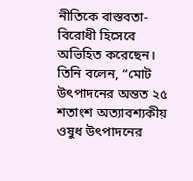নীতিকে বাস্তবতা-বিরোধী হিসেবে অভিহিত করেছেন। তিনি বলেন, “মোট উৎপাদনের অন্তত ২৫ শতাংশ অত্যাবশ্যকীয় ওষুধ উৎপাদনের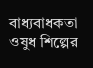বাধ্যবাধকতা ওষুধ শিল্পের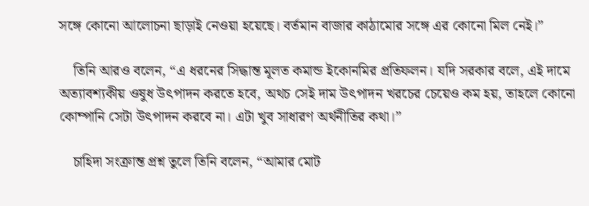সঙ্গে কোনো আলোচনা ছাড়াই নেওয়া হয়েছে। বর্তমান বাজার কাঠামোর সঙ্গে এর কোনো মিল নেই।”

    তিনি আরও বলেন, “এ ধরনের সিদ্ধান্ত মূলত কমান্ড ইকোনমির প্রতিফলন। যদি সরকার বলে, এই দামে অত্যাবশ্যকীয় ওষুধ উৎপাদন করতে হবে, অথচ সেই দাম উৎপাদন খরচের চেয়েও কম হয়, তাহলে কোনো কোম্পানি সেটা উৎপাদন করবে না। এটা খুব সাধারণ অর্থনীতির কথা।”

    চাহিদা সংক্রান্ত প্রশ্ন তুলে তিনি বলেন, “আমার মোট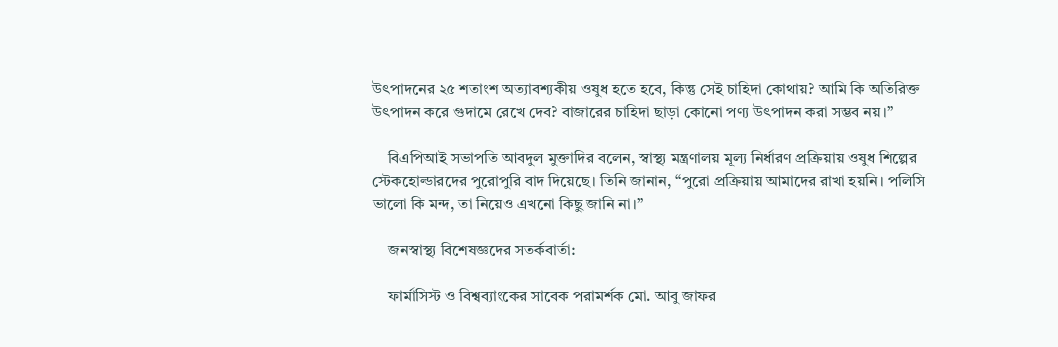উৎপাদনের ২৫ শতাংশ অত্যাবশ্যকীয় ওষুধ হতে হবে, কিন্তু সেই চাহিদা কোথায়? আমি কি অতিরিক্ত উৎপাদন করে গুদামে রেখে দেব? বাজারের চাহিদা ছাড়া কোনো পণ্য উৎপাদন করা সম্ভব নয়।”

    বিএপিআই সভাপতি আবদুল মুক্তাদির বলেন, স্বাস্থ্য মন্ত্রণালয় মূল্য নির্ধারণ প্রক্রিয়ায় ওষুধ শিল্পের স্টেকহোল্ডারদের পুরোপুরি বাদ দিয়েছে। তিনি জানান, “পুরো প্রক্রিয়ায় আমাদের রাখা হয়নি। পলিসি ভালো কি মন্দ, তা নিয়েও এখনো কিছু জানি না।”

    জনস্বাস্থ্য বিশেষজ্ঞদের সতর্কবার্তা:

    ফার্মাসিস্ট ও বিশ্বব্যাংকের সাবেক পরামর্শক মো. আবু জাফর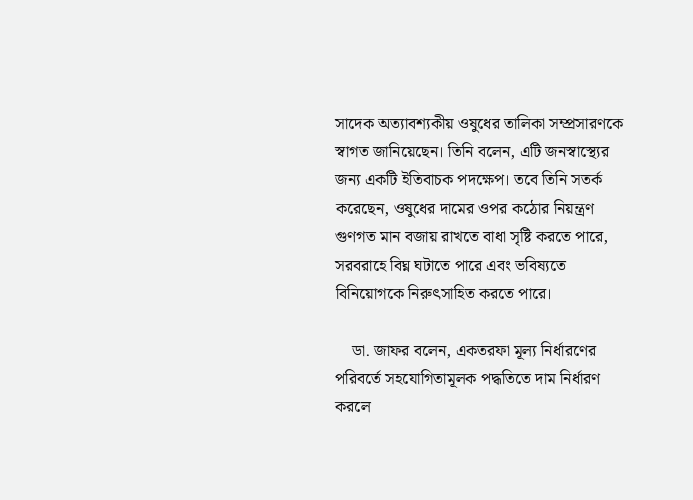সাদেক অত্যাবশ্যকীয় ওষুধের তালিকা সম্প্রসারণকে স্বাগত জানিয়েছেন। তিনি বলেন, এটি জনস্বাস্থ্যের জন্য একটি ইতিবাচক পদক্ষেপ। তবে তিনি সতর্ক করেছেন, ওষুধের দামের ওপর কঠোর নিয়ন্ত্রণ গুণগত মান বজায় রাখতে বাধা সৃষ্টি করতে পারে, সরবরাহে বিঘ্ন ঘটাতে পারে এবং ভবিষ্যতে বিনিয়োগকে নিরুৎসাহিত করতে পারে।

    ডা. জাফর বলেন, একতরফা মূল্য নির্ধারণের পরিবর্তে সহযোগিতামূলক পদ্ধতিতে দাম নির্ধারণ করলে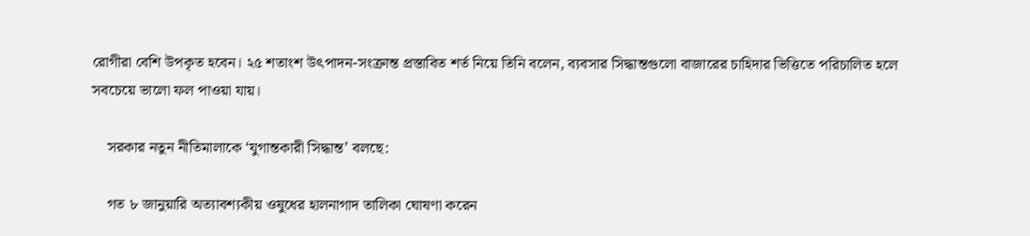রোগীরা বেশি উপকৃত হবেন। ২৫ শতাংশ উৎপাদন-সংক্রান্ত প্রস্তাবিত শর্ত নিয়ে তিনি বলেন, ব্যবসার সিদ্ধান্তগুলো বাজারের চাহিদার ভিত্তিতে পরিচালিত হলে সবচেয়ে ভালো ফল পাওয়া যায়।

    সরকার নতুন নীতিমালাকে ‘যুগান্তকারী সিদ্ধান্ত’ বলছে:

    গত ৮ জানুয়ারি অত্যাবশ্যকীয় ওষুধের হালনাগাদ তালিকা ঘোষণা করেন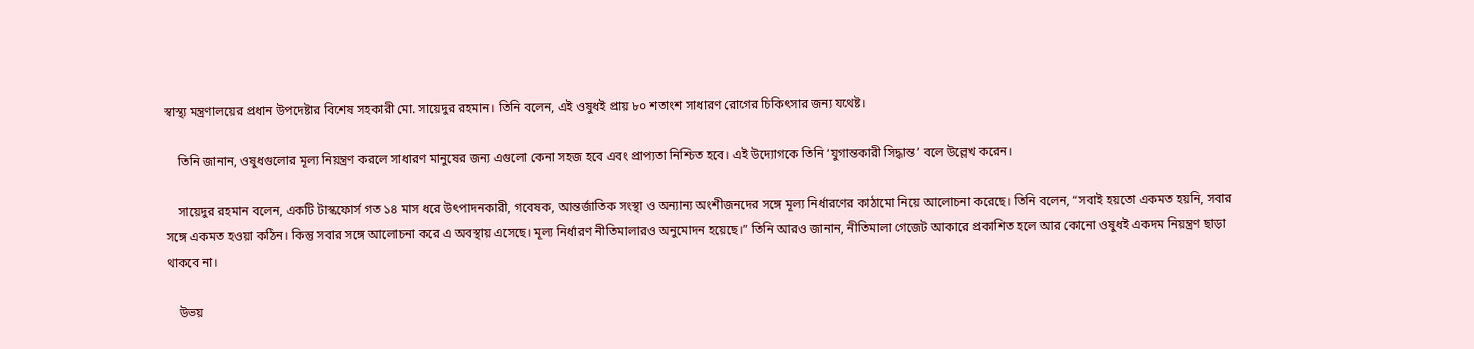স্বাস্থ্য মন্ত্রণালয়ের প্রধান উপদেষ্টার বিশেষ সহকারী মো. সায়েদুর রহমান। তিনি বলেন, এই ওষুধই প্রায় ৮০ শতাংশ সাধারণ রোগের চিকিৎসার জন্য যথেষ্ট।

    তিনি জানান, ওষুধগুলোর মূল্য নিয়ন্ত্রণ করলে সাধারণ মানুষের জন্য এগুলো কেনা সহজ হবে এবং প্রাপ্যতা নিশ্চিত হবে। এই উদ্যোগকে তিনি ‘যুগান্তকারী সিদ্ধান্ত’ বলে উল্লেখ করেন।

    সায়েদুর রহমান বলেন, একটি টাস্কফোর্স গত ১৪ মাস ধরে উৎপাদনকারী, গবেষক, আন্তর্জাতিক সংস্থা ও অন্যান্য অংশীজনদের সঙ্গে মূল্য নির্ধারণের কাঠামো নিয়ে আলোচনা করেছে। তিনি বলেন, “সবাই হয়তো একমত হয়নি, সবার সঙ্গে একমত হওয়া কঠিন। কিন্তু সবার সঙ্গে আলোচনা করে এ অবস্থায় এসেছে। মূল্য নির্ধারণ নীতিমালারও অনুমোদন হয়েছে।” তিনি আরও জানান, নীতিমালা গেজেট আকারে প্রকাশিত হলে আর কোনো ওষুধই একদম নিয়ন্ত্রণ ছাড়া থাকবে না।

    উভয়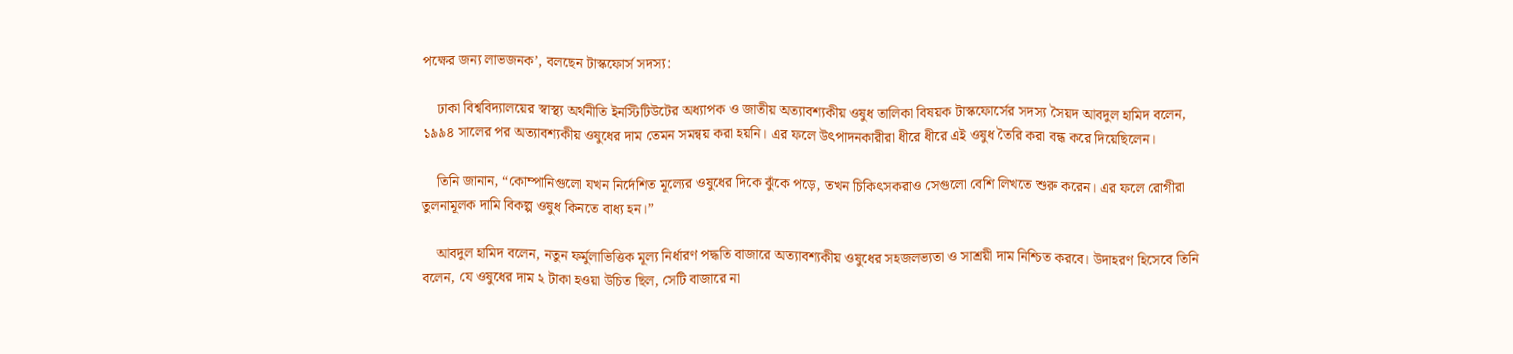পক্ষের জন্য লাভজনক’, বলছেন টাস্কফোর্স সদস্য:

    ঢাকা বিশ্ববিদ্যালয়ের স্বাস্থ্য অর্থনীতি ইনস্টিটিউটের অধ্যাপক ও জাতীয় অত্যাবশ্যকীয় ওষুধ তালিকা বিষয়ক টাস্কফোর্সের সদস্য সৈয়দ আবদুল হামিদ বলেন, ১৯৯৪ সালের পর অত্যাবশ্যকীয় ওষুধের দাম তেমন সমন্বয় করা হয়নি। এর ফলে উৎপাদনকারীরা ধীরে ধীরে এই ওষুধ তৈরি করা বন্ধ করে দিয়েছিলেন।

    তিনি জানান, “কোম্পানিগুলো যখন নির্দেশিত মূল্যের ওষুধের দিকে ঝুঁকে পড়ে, তখন চিকিৎসকরাও সেগুলো বেশি লিখতে শুরু করেন। এর ফলে রোগীরা তুলনামূলক দামি বিকল্প ওষুধ কিনতে বাধ্য হন।”

    আবদুল হামিদ বলেন, নতুন ফর্মুলাভিত্তিক মূল্য নির্ধারণ পদ্ধতি বাজারে অত্যাবশ্যকীয় ওষুধের সহজলভ্যতা ও সাশ্রয়ী দাম নিশ্চিত করবে। উদাহরণ হিসেবে তিনি বলেন, যে ওষুধের দাম ২ টাকা হওয়া উচিত ছিল, সেটি বাজারে না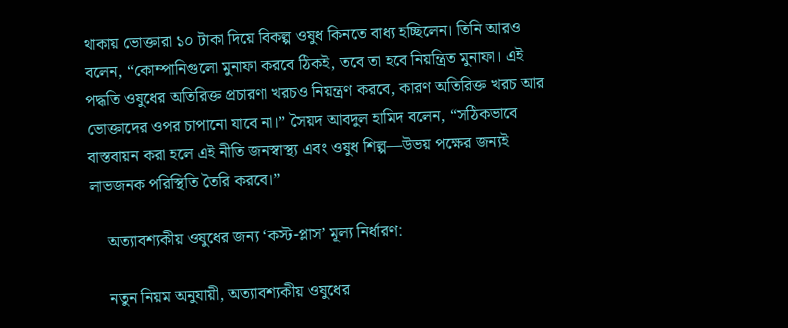থাকায় ভোক্তারা ১০ টাকা দিয়ে বিকল্প ওষুধ কিনতে বাধ্য হচ্ছিলেন। তিনি আরও বলেন, “কোম্পানিগুলো মুনাফা করবে ঠিকই, তবে তা হবে নিয়ন্ত্রিত মুনাফা। এই পদ্ধতি ওষুধের অতিরিক্ত প্রচারণা খরচও নিয়ন্ত্রণ করবে, কারণ অতিরিক্ত খরচ আর ভোক্তাদের ওপর চাপানো যাবে না।” সৈয়দ আবদুল হামিদ বলেন, “সঠিকভাবে বাস্তবায়ন করা হলে এই নীতি জনস্বাস্থ্য এবং ওষুধ শিল্প—উভয় পক্ষের জন্যই লাভজনক পরিস্থিতি তৈরি করবে।”

    অত্যাবশ্যকীয় ওষুধের জন্য ‘কস্ট-প্লাস’ মূল্য নির্ধারণ:

    নতুন নিয়ম অনুযায়ী, অত্যাবশ্যকীয় ওষুধের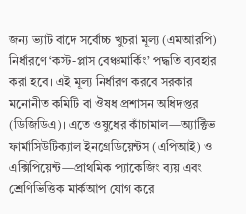জন্য ভ্যাট বাদে সর্বোচ্চ খুচরা মূল্য (এমআরপি) নির্ধারণে ‘কস্ট-প্লাস বেঞ্চমার্কিং’ পদ্ধতি ব্যবহার করা হবে। এই মূল্য নির্ধারণ করবে সরকার মনোনীত কমিটি বা ঔষধ প্রশাসন অধিদপ্তর (ডিজিডিএ)। এতে ওষুধের কাঁচামাল—অ্যাক্টিভ ফার্মাসিউটিক্যাল ইনগ্রেডিয়েন্টস (এপিআই) ও এক্সিপিয়েন্ট—প্রাথমিক প্যাকেজিং ব্যয় এবং শ্রেণিভিত্তিক মার্কআপ যোগ করে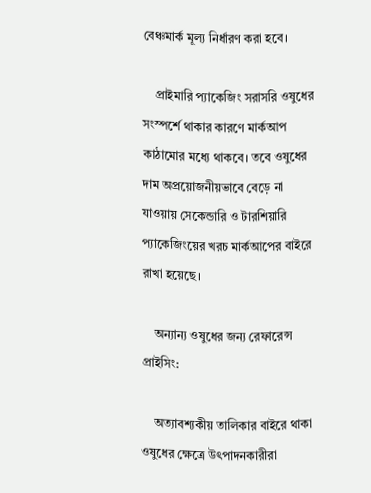বেঞ্চমার্ক মূল্য নির্ধারণ করা হবে।

    প্রাইমারি প্যাকেজিং সরাসরি ওষুধের সংস্পর্শে থাকার কারণে মার্কআপ কাঠামোর মধ্যে থাকবে। তবে ওষুধের দাম অপ্রয়োজনীয়ভাবে বেড়ে না যাওয়ায় সেকেন্ডারি ও টারশিয়ারি প্যাকেজিংয়ের খরচ মার্কআপের বাইরে রাখা হয়েছে।

    অন্যান্য ওষুধের জন্য রেফারেন্স প্রাইসিং:

    অত্যাবশ্যকীয় তালিকার বাইরে থাকা ওষুধের ক্ষেত্রে উৎপাদনকারীরা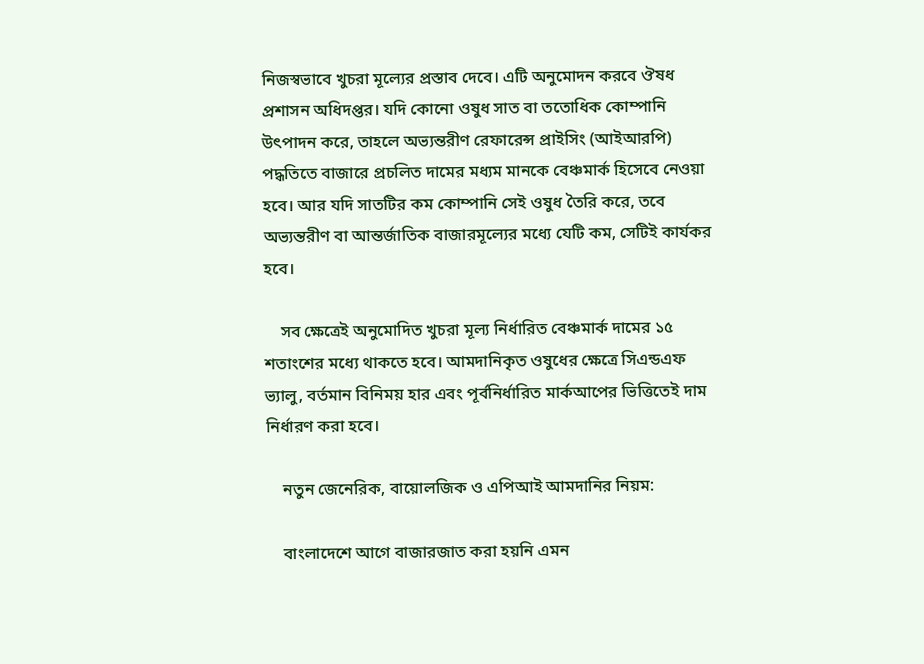নিজস্বভাবে খুচরা মূল্যের প্রস্তাব দেবে। এটি অনুমোদন করবে ঔষধ প্রশাসন অধিদপ্তর। যদি কোনো ওষুধ সাত বা ততোধিক কোম্পানি উৎপাদন করে, তাহলে অভ্যন্তরীণ রেফারেন্স প্রাইসিং (আইআরপি) পদ্ধতিতে বাজারে প্রচলিত দামের মধ্যম মানকে বেঞ্চমার্ক হিসেবে নেওয়া হবে। আর যদি সাতটির কম কোম্পানি সেই ওষুধ তৈরি করে, তবে অভ্যন্তরীণ বা আন্তর্জাতিক বাজারমূল্যের মধ্যে যেটি কম, সেটিই কার্যকর হবে।

    সব ক্ষেত্রেই অনুমোদিত খুচরা মূল্য নির্ধারিত বেঞ্চমার্ক দামের ১৫ শতাংশের মধ্যে থাকতে হবে। আমদানিকৃত ওষুধের ক্ষেত্রে সিএন্ডএফ ভ্যালু, বর্তমান বিনিময় হার এবং পূর্বনির্ধারিত মার্কআপের ভিত্তিতেই দাম নির্ধারণ করা হবে।

    নতুন জেনেরিক, বায়োলজিক ও এপিআই আমদানির নিয়ম:

    বাংলাদেশে আগে বাজারজাত করা হয়নি এমন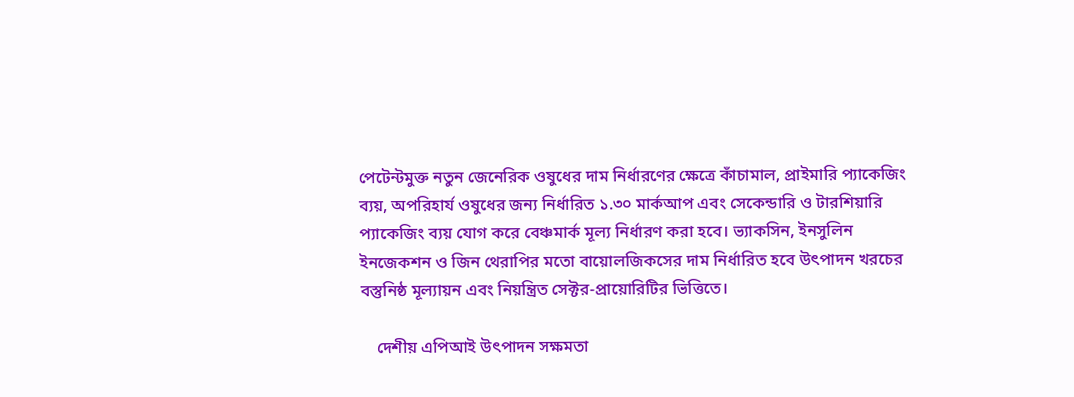পেটেন্টমুক্ত নতুন জেনেরিক ওষুধের দাম নির্ধারণের ক্ষেত্রে কাঁচামাল, প্রাইমারি প্যাকেজিং ব্যয়, অপরিহার্য ওষুধের জন্য নির্ধারিত ১.৩০ মার্কআপ এবং সেকেন্ডারি ও টারশিয়ারি প্যাকেজিং ব্যয় যোগ করে বেঞ্চমার্ক মূল্য নির্ধারণ করা হবে। ভ্যাকসিন, ইনসুলিন ইনজেকশন ও জিন থেরাপির মতো বায়োলজিকসের দাম নির্ধারিত হবে উৎপাদন খরচের বস্তুনিষ্ঠ মূল্যায়ন এবং নিয়ন্ত্রিত সেক্টর-প্রায়োরিটির ভিত্তিতে।

    দেশীয় এপিআই উৎপাদন সক্ষমতা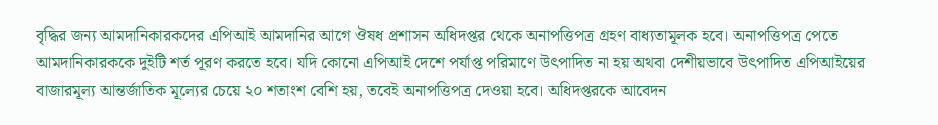বৃদ্ধির জন্য আমদানিকারকদের এপিআই আমদানির আগে ঔষধ প্রশাসন অধিদপ্তর থেকে অনাপত্তিপত্র গ্রহণ বাধ্যতামূলক হবে। অনাপত্তিপত্র পেতে আমদানিকারককে দুইটি শর্ত পূরণ করতে হবে। যদি কোনো এপিআই দেশে পর্যাপ্ত পরিমাণে উৎপাদিত না হয় অথবা দেশীয়ভাবে উৎপাদিত এপিআইয়ের বাজারমূল্য আন্তর্জাতিক মূল্যের চেয়ে ২০ শতাংশ বেশি হয়, তবেই অনাপত্তিপত্র দেওয়া হবে। অধিদপ্তরকে আবেদন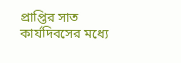প্রাপ্তির সাত কার্যদিবসের মধ্যে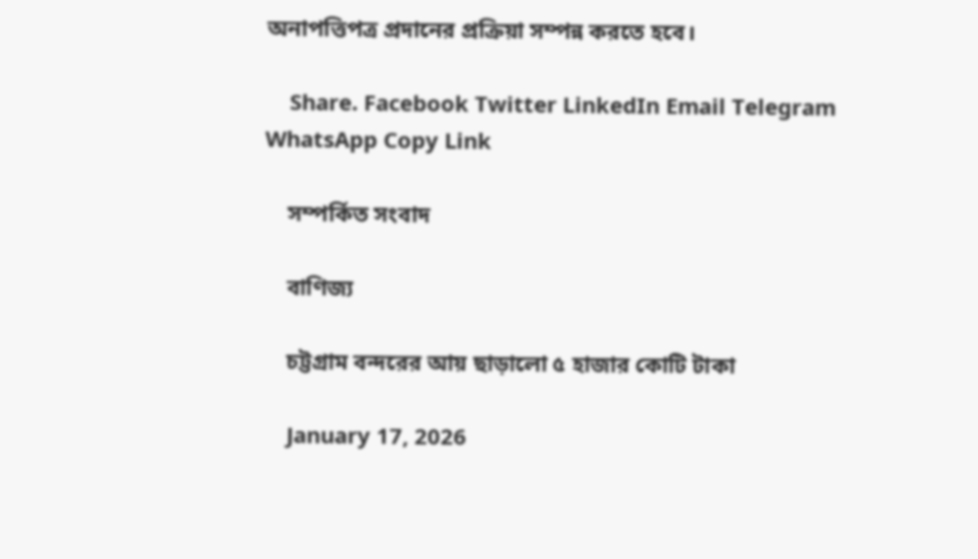অনাপত্তিপত্র প্রদানের প্রক্রিয়া সম্পন্ন করতে হবে।

    Share. Facebook Twitter LinkedIn Email Telegram WhatsApp Copy Link

    সম্পর্কিত সংবাদ

    বাণিজ্য

    চট্টগ্রাম বন্দরের আয় ছাড়ালো ৫ হাজার কোটি টাকা

    January 17, 2026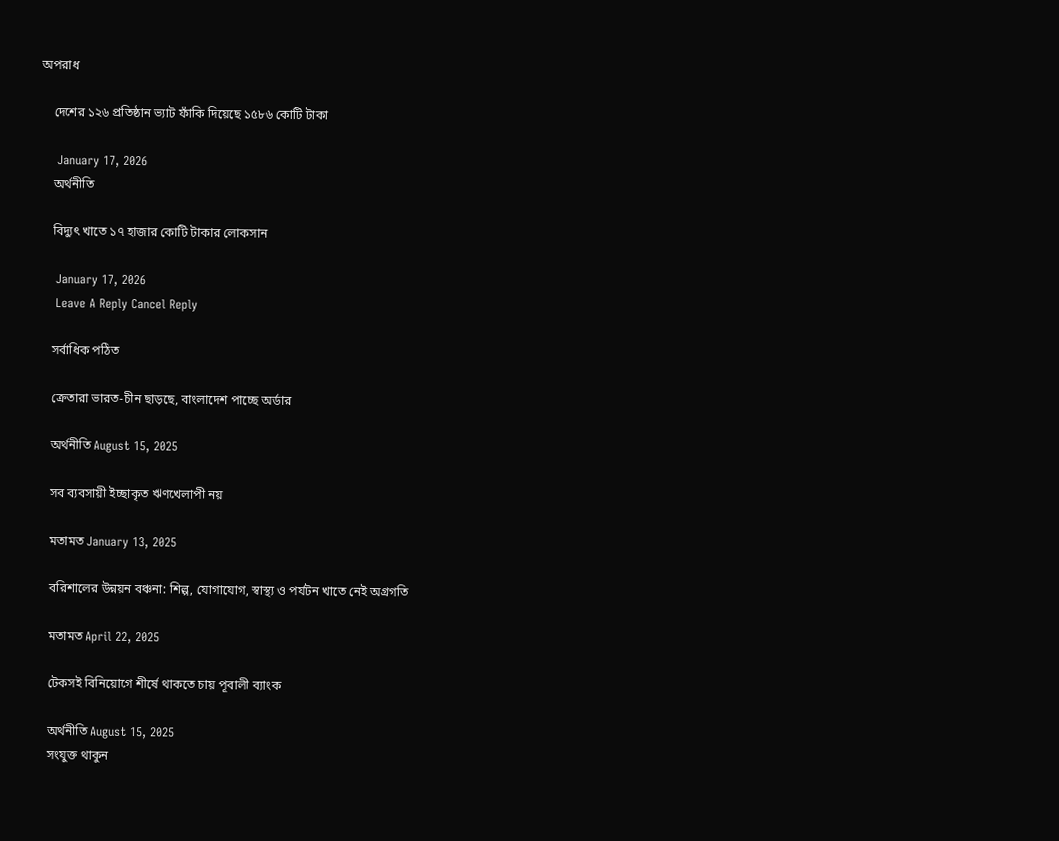অপরাধ

    দেশের ১২৬ প্রতিষ্ঠান ভ্যাট ফাঁকি দিয়েছে ১৫৮৬ কোটি টাকা

    January 17, 2026
    অর্থনীতি

    বিদ্যুৎ খাতে ১৭ হাজার কোটি টাকার লোকসান

    January 17, 2026
    Leave A Reply Cancel Reply

    সর্বাধিক পঠিত

    ক্রেতারা ভারত-চীন ছাড়ছে, বাংলাদেশ পাচ্ছে অর্ডার

    অর্থনীতি August 15, 2025

    সব ব্যবসায়ী ইচ্ছাকৃত ঋণখেলাপী নয়

    মতামত January 13, 2025

    বরিশালের উন্নয়ন বঞ্চনা: শিল্প, যোগাযোগ, স্বাস্থ্য ও পর্যটন খাতে নেই অগ্রগতি

    মতামত April 22, 2025

    টেকসই বিনিয়োগে শীর্ষে থাকতে চায় পূবালী ব্যাংক

    অর্থনীতি August 15, 2025
    সংযুক্ত থাকুন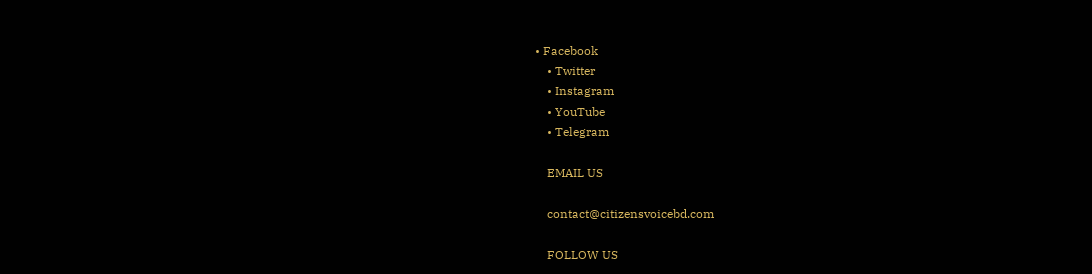• Facebook
    • Twitter
    • Instagram
    • YouTube
    • Telegram

    EMAIL US

    contact@citizensvoicebd.com

    FOLLOW US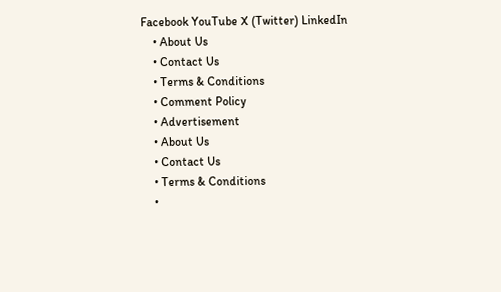Facebook YouTube X (Twitter) LinkedIn
    • About Us
    • Contact Us
    • Terms & Conditions
    • Comment Policy
    • Advertisement
    • About Us
    • Contact Us
    • Terms & Conditions
    •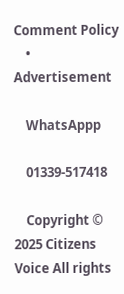Comment Policy
    • Advertisement

    WhatsAppp

    01339-517418

    Copyright © 2025 Citizens Voice All rights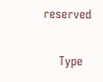reserved

    Type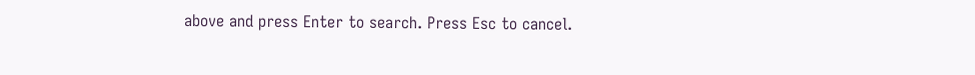above and press Enter to search. Press Esc to cancel.